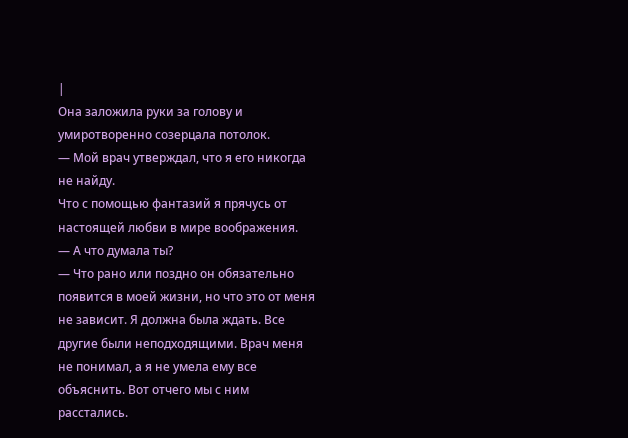|
Она заложила руки за голову и умиротворенно созерцала потолок.
— Мой врач утверждал, что я его никогда не найду.
Что с помощью фантазий я прячусь от настоящей любви в мире воображения.
— А что думала ты?
— Что рано или поздно он обязательно появится в моей жизни, но что это от меня не зависит. Я должна была ждать. Все другие были неподходящими. Врач меня не понимал, а я не умела ему все объяснить. Вот отчего мы с ним расстались.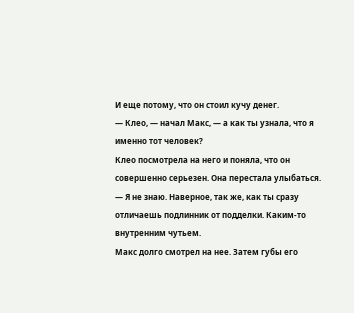И еще потому, что он стоил кучу денег.
— Клео, — начал Макс, — а как ты узнала, что я именно тот человек?
Клео посмотрела на него и поняла, что он совершенно серьезен. Она перестала улыбаться.
— Я не знаю. Наверное, так же, как ты сразу отличаешь подлинник от подделки. Каким-то внутренним чутьем.
Макс долго смотрел на нее. Затем губы его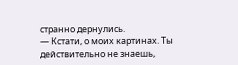странно дернулись.
— Кстати, о моих картинах. Ты действительно не знаешь,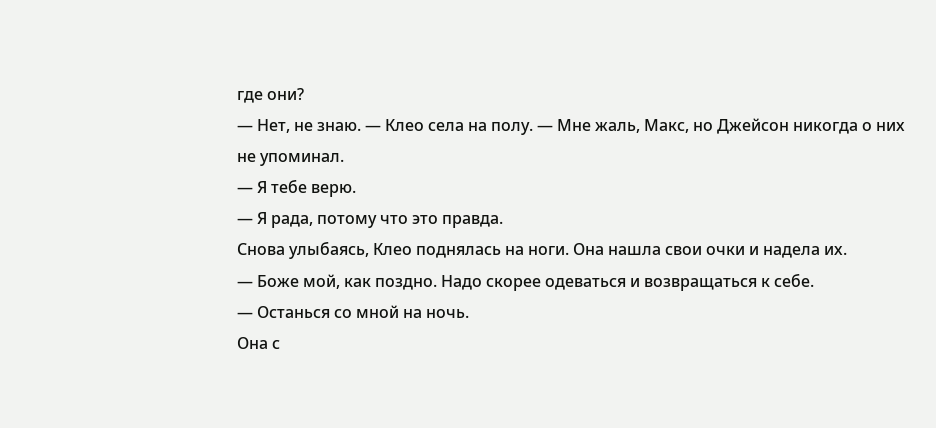где они?
— Нет, не знаю. — Клео села на полу. — Мне жаль, Макс, но Джейсон никогда о них не упоминал.
— Я тебе верю.
— Я рада, потому что это правда.
Снова улыбаясь, Клео поднялась на ноги. Она нашла свои очки и надела их.
— Боже мой, как поздно. Надо скорее одеваться и возвращаться к себе.
— Останься со мной на ночь.
Она с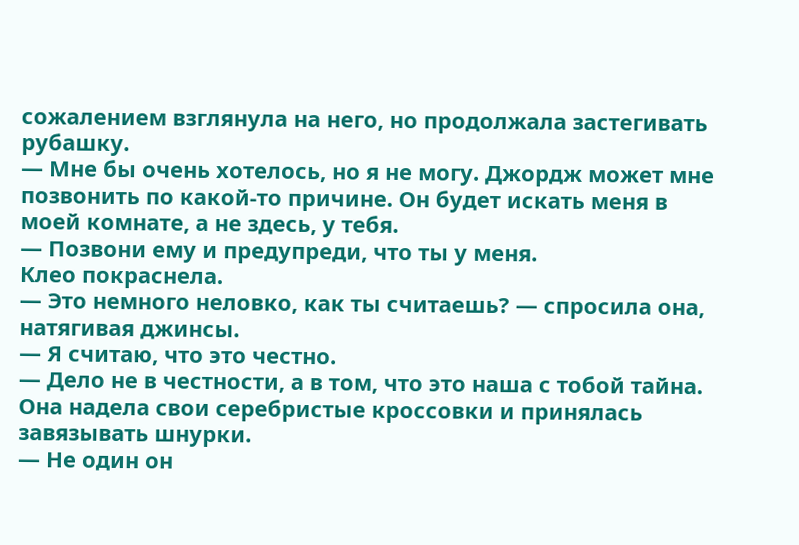сожалением взглянула на него, но продолжала застегивать рубашку.
— Мне бы очень хотелось, но я не могу. Джордж может мне позвонить по какой-то причине. Он будет искать меня в моей комнате, а не здесь, у тебя.
— Позвони ему и предупреди, что ты у меня.
Клео покраснела.
— Это немного неловко, как ты считаешь? — спросила она, натягивая джинсы.
— Я считаю, что это честно.
— Дело не в честности, а в том, что это наша с тобой тайна.
Она надела свои серебристые кроссовки и принялась завязывать шнурки.
— Не один он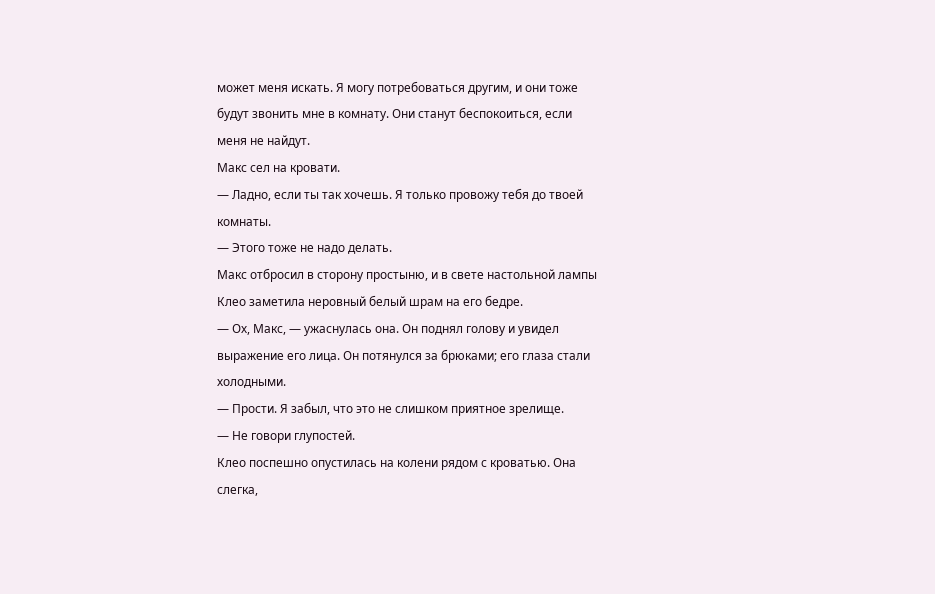может меня искать. Я могу потребоваться другим, и они тоже будут звонить мне в комнату. Они станут беспокоиться, если меня не найдут.
Макс сел на кровати.
— Ладно, если ты так хочешь. Я только провожу тебя до твоей комнаты.
— Этого тоже не надо делать.
Макс отбросил в сторону простыню, и в свете настольной лампы Клео заметила неровный белый шрам на его бедре.
— Ох, Макс, — ужаснулась она. Он поднял голову и увидел выражение его лица. Он потянулся за брюками; его глаза стали холодными.
— Прости. Я забыл, что это не слишком приятное зрелище.
— Не говори глупостей.
Клео поспешно опустилась на колени рядом с кроватью. Она слегка,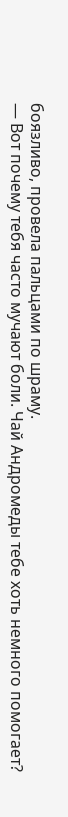боязливо, провела пальцами по шраму.
— Вот почему тебя часто мучают боли. Чай Андромеды тебе хоть немного помогает?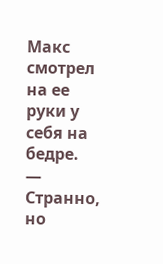Макс смотрел на ее руки у себя на бедре.
— Странно, но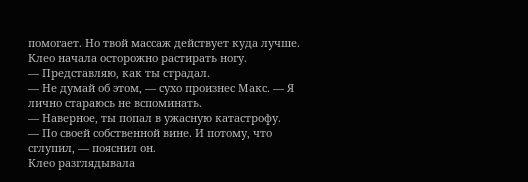помогает. Но твой массаж действует куда лучше.
Клео начала осторожно растирать ногу.
— Представляю, как ты страдал.
— Не думай об этом, — сухо произнес Макс. — Я лично стараюсь не вспоминать.
— Наверное, ты попал в ужасную катастрофу.
— По своей собственной вине. И потому, что сглупил, — пояснил он.
Клео разглядывала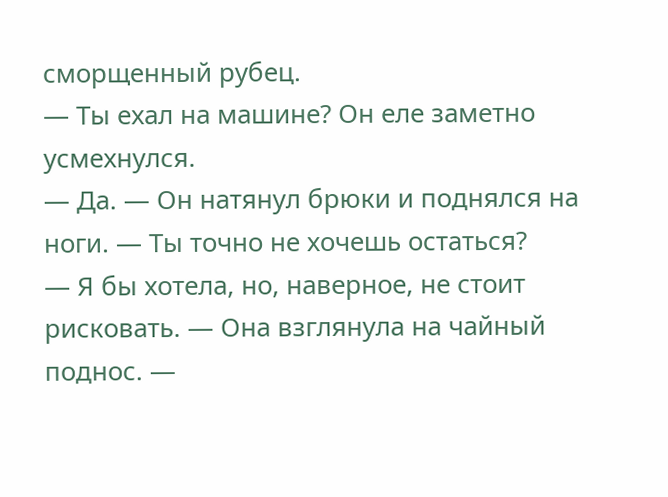сморщенный рубец.
— Ты ехал на машине? Он еле заметно усмехнулся.
— Да. — Он натянул брюки и поднялся на ноги. — Ты точно не хочешь остаться?
— Я бы хотела, но, наверное, не стоит рисковать. — Она взглянула на чайный поднос. —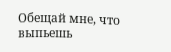Обещай мне, что выпьешь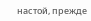настой, прежде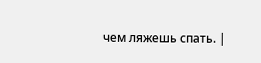чем ляжешь спать. |